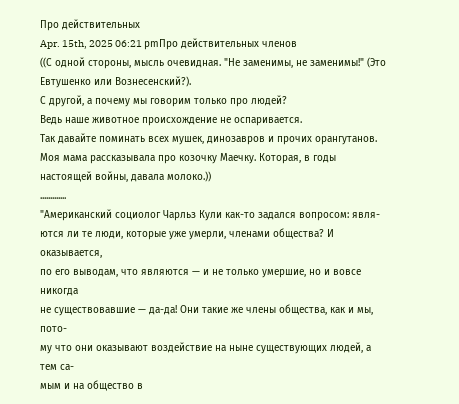Про действительных
Apr. 15th, 2025 06:21 pmПро действительных членов
((С одной стороны, мысль очевидная. "Не заменимы, не заменимы!" (Это Евтушенко или Вознесенский?).
С другой, а почему мы говорим только про людей?
Ведь наше животное происхождение не оспаривается.
Так давайте поминать всех мушек, динозавров и прочих орангутанов.
Моя мама рассказывала про козочку Маечку. Которая, в годы настоящей войны, давала молоко.))
.............
"Американский социолог Чарльз Кули как-то задался вопросом: явля-
ются ли те люди, которые уже умерли, членами общества? И оказывается,
по его выводам, что являются — и не только умершие, но и вовсе никогда
не существовавшие — да-да! Они такие же члены общества, как и мы, пото-
му что они оказывают воздействие на ныне существующих людей, а тем са-
мым и на общество в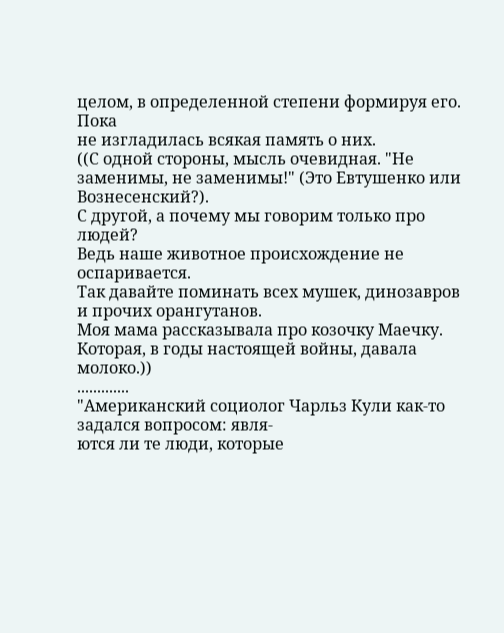целом, в определенной степени формируя его. Пока
не изгладилась всякая память о них.
((С одной стороны, мысль очевидная. "Не заменимы, не заменимы!" (Это Евтушенко или Вознесенский?).
С другой, а почему мы говорим только про людей?
Ведь наше животное происхождение не оспаривается.
Так давайте поминать всех мушек, динозавров и прочих орангутанов.
Моя мама рассказывала про козочку Маечку. Которая, в годы настоящей войны, давала молоко.))
.............
"Американский социолог Чарльз Кули как-то задался вопросом: явля-
ются ли те люди, которые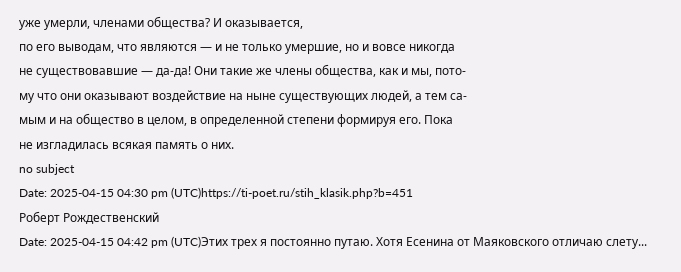уже умерли, членами общества? И оказывается,
по его выводам, что являются — и не только умершие, но и вовсе никогда
не существовавшие — да-да! Они такие же члены общества, как и мы, пото-
му что они оказывают воздействие на ныне существующих людей, а тем са-
мым и на общество в целом, в определенной степени формируя его. Пока
не изгладилась всякая память о них.
no subject
Date: 2025-04-15 04:30 pm (UTC)https://ti-poet.ru/stih_klasik.php?b=451
Роберт Рождественский
Date: 2025-04-15 04:42 pm (UTC)Этих трех я постоянно путаю. Хотя Есенина от Маяковского отличаю слету...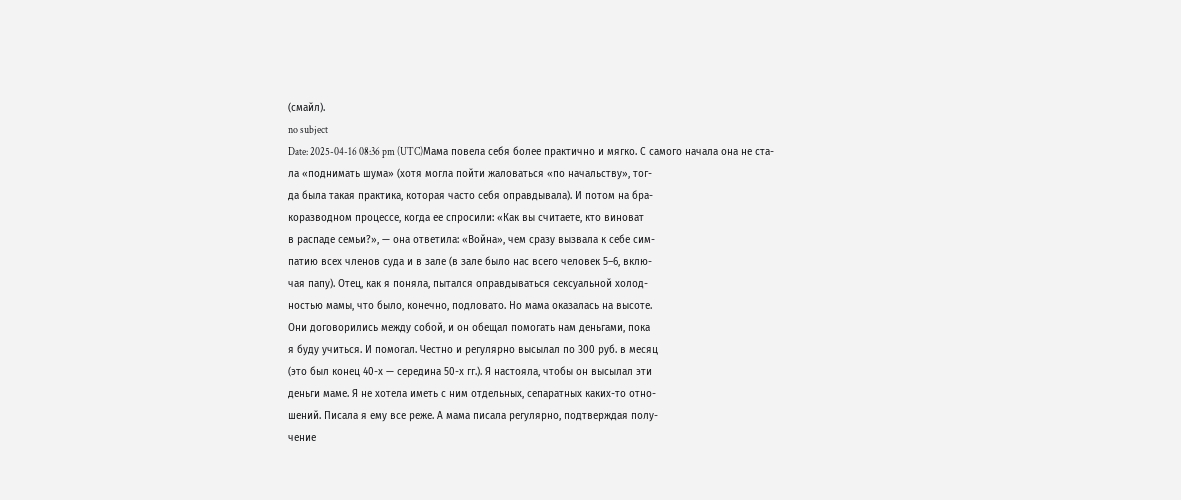(смайл).
no subject
Date: 2025-04-16 08:36 pm (UTC)Мама повела себя более практично и мягко. С самого начала она не ста-
ла «поднимать шума» (хотя могла пойти жаловаться «по начальству», тог-
да была такая практика, которая часто себя оправдывала). И потом на бра-
коразводном процессе, когда ее спросили: «Как вы считаете, кто виноват
в распаде семьи?», — она ответила: «Война», чем сразу вызвала к себе сим-
патию всех членов суда и в зале (в зале было нас всего человек 5–6, вклю-
чая папу). Отец, как я поняла, пытался оправдываться сексуальной холод-
ностью мамы, что было, конечно, подловато. Но мама оказалась на высоте.
Они договорились между собой, и он обещал помогать нам деньгами, пока
я буду учиться. И помогал. Честно и регулярно высылал по 300 руб. в месяц
(это был конец 40-х — середина 50-х гг.). Я настояла, чтобы он высылал эти
деньги маме. Я не хотела иметь с ним отдельных, сепаратных каких-то отно-
шений. Писала я ему все реже. А мама писала регулярно, подтверждая полу-
чение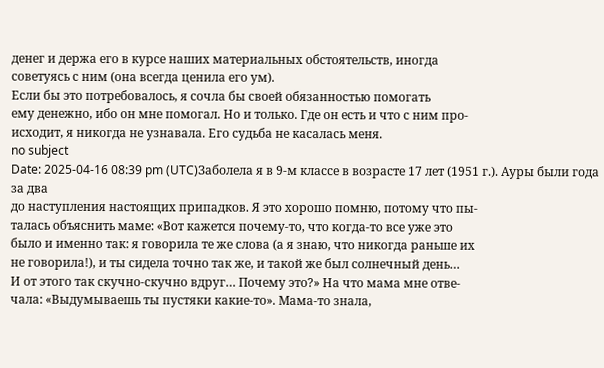денег и держа его в курсе наших материальных обстоятельств, иногда
советуясь с ним (она всегда ценила его ум).
Если бы это потребовалось, я сочла бы своей обязанностью помогать
ему денежно, ибо он мне помогал. Но и только. Где он есть и что с ним про-
исходит, я никогда не узнавала. Его судьба не касалась меня.
no subject
Date: 2025-04-16 08:39 pm (UTC)Заболела я в 9-м классе в возрасте 17 лет (1951 г.). Ауры были года за два
до наступления настоящих припадков. Я это хорошо помню, потому что пы-
талась объяснить маме: «Вот кажется почему-то, что когда-то все уже это
было и именно так: я говорила те же слова (а я знаю, что никогда раньше их
не говорила!), и ты сидела точно так же, и такой же был солнечный день…
И от этого так скучно-скучно вдруг… Почему это?» На что мама мне отве-
чала: «Выдумываешь ты пустяки какие-то». Мама-то знала,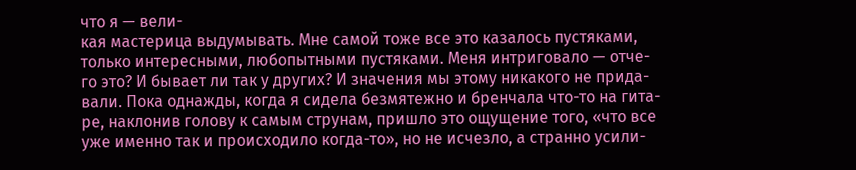что я — вели-
кая мастерица выдумывать. Мне самой тоже все это казалось пустяками,
только интересными, любопытными пустяками. Меня интриговало — отче-
го это? И бывает ли так у других? И значения мы этому никакого не прида-
вали. Пока однажды, когда я сидела безмятежно и бренчала что-то на гита-
ре, наклонив голову к самым струнам, пришло это ощущение того, «что все
уже именно так и происходило когда-то», но не исчезло, а странно усили-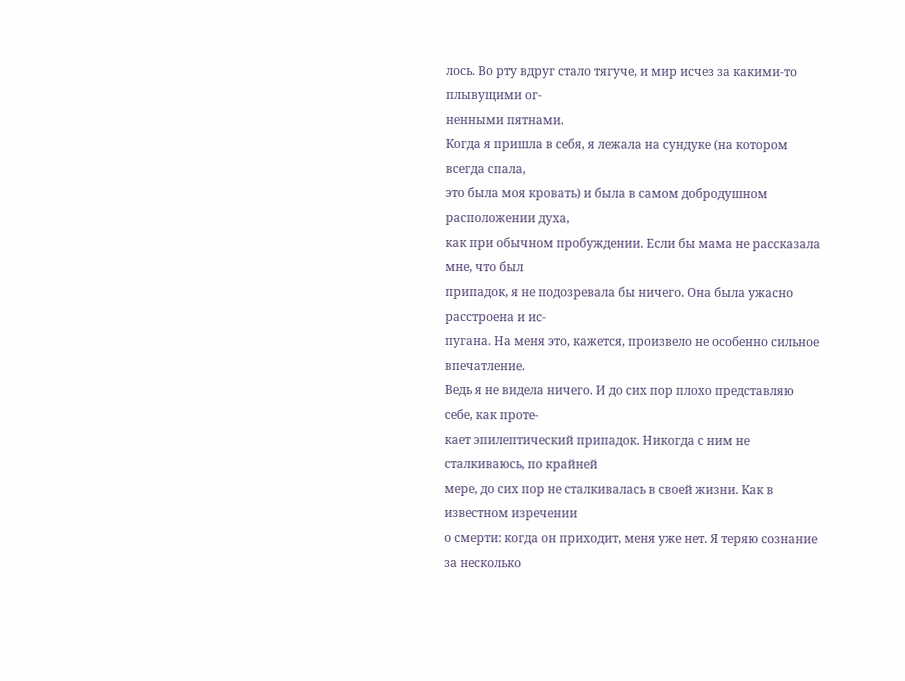лось. Во рту вдруг стало тягуче, и мир исчез за какими-то плывущими ог-
ненными пятнами.
Когда я пришла в себя, я лежала на сундуке (на котором всегда спала,
это была моя кровать) и была в самом добродушном расположении духа,
как при обычном пробуждении. Если бы мама не рассказала мне, что был
припадок, я не подозревала бы ничего. Она была ужасно расстроена и ис-
пугана. На меня это, кажется, произвело не особенно сильное впечатление.
Ведь я не видела ничего. И до сих пор плохо представляю себе, как проте-
кает эпилептический припадок. Никогда с ним не сталкиваюсь, по крайней
мере, до сих пор не сталкивалась в своей жизни. Как в известном изречении
о смерти: когда он приходит, меня уже нет. Я теряю сознание за несколько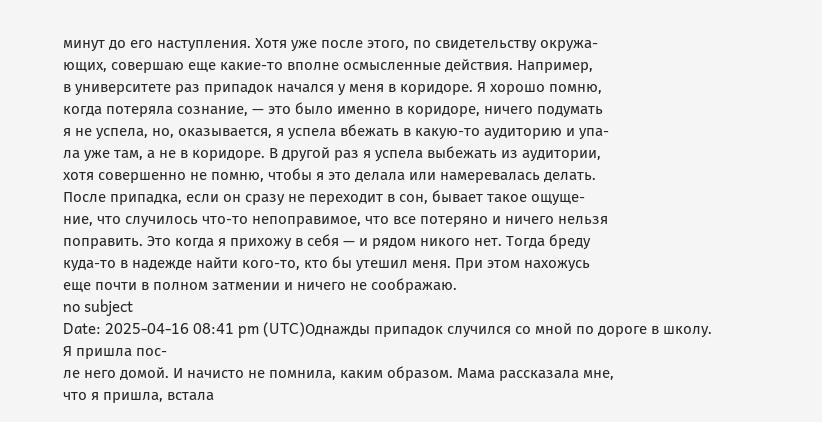минут до его наступления. Хотя уже после этого, по свидетельству окружа-
ющих, совершаю еще какие-то вполне осмысленные действия. Например,
в университете раз припадок начался у меня в коридоре. Я хорошо помню,
когда потеряла сознание, — это было именно в коридоре, ничего подумать
я не успела, но, оказывается, я успела вбежать в какую-то аудиторию и упа-
ла уже там, а не в коридоре. В другой раз я успела выбежать из аудитории,
хотя совершенно не помню, чтобы я это делала или намеревалась делать.
После припадка, если он сразу не переходит в сон, бывает такое ощуще-
ние, что случилось что-то непоправимое, что все потеряно и ничего нельзя
поправить. Это когда я прихожу в себя — и рядом никого нет. Тогда бреду
куда-то в надежде найти кого-то, кто бы утешил меня. При этом нахожусь
еще почти в полном затмении и ничего не соображаю.
no subject
Date: 2025-04-16 08:41 pm (UTC)Однажды припадок случился со мной по дороге в школу. Я пришла пос-
ле него домой. И начисто не помнила, каким образом. Мама рассказала мне,
что я пришла, встала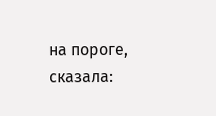на пороге, сказала: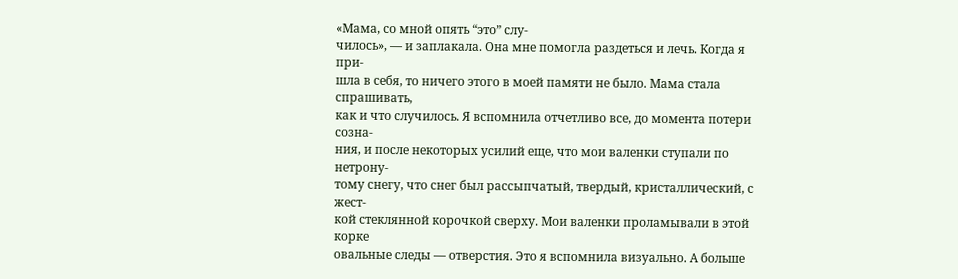«Мама, со мной опять “это” слу-
чилось», — и заплакала. Она мне помогла раздеться и лечь. Когда я при-
шла в себя, то ничего этого в моей памяти не было. Мама стала спрашивать,
как и что случилось. Я вспомнила отчетливо все, до момента потери созна-
ния, и после некоторых усилий еще, что мои валенки ступали по нетрону-
тому снегу, что снег был рассыпчатый, твердый, кристаллический, с жест-
кой стеклянной корочкой сверху. Мои валенки проламывали в этой корке
овальные следы — отверстия. Это я вспомнила визуально. А больше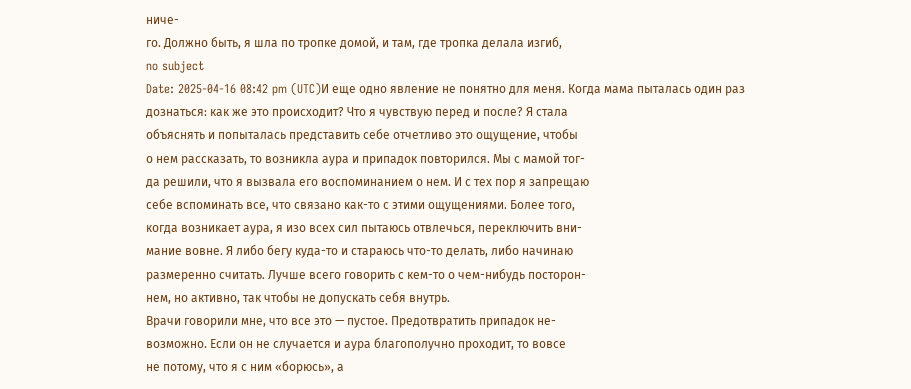ниче-
го. Должно быть, я шла по тропке домой, и там, где тропка делала изгиб,
no subject
Date: 2025-04-16 08:42 pm (UTC)И еще одно явление не понятно для меня. Когда мама пыталась один раз
дознаться: как же это происходит? Что я чувствую перед и после? Я стала
объяснять и попыталась представить себе отчетливо это ощущение, чтобы
о нем рассказать, то возникла аура и припадок повторился. Мы с мамой тог-
да решили, что я вызвала его воспоминанием о нем. И с тех пор я запрещаю
себе вспоминать все, что связано как-то с этими ощущениями. Более того,
когда возникает аура, я изо всех сил пытаюсь отвлечься, переключить вни-
мание вовне. Я либо бегу куда-то и стараюсь что-то делать, либо начинаю
размеренно считать. Лучше всего говорить с кем-то о чем-нибудь посторон-
нем, но активно, так чтобы не допускать себя внутрь.
Врачи говорили мне, что все это — пустое. Предотвратить припадок не-
возможно. Если он не случается и аура благополучно проходит, то вовсе
не потому, что я с ним «борюсь», а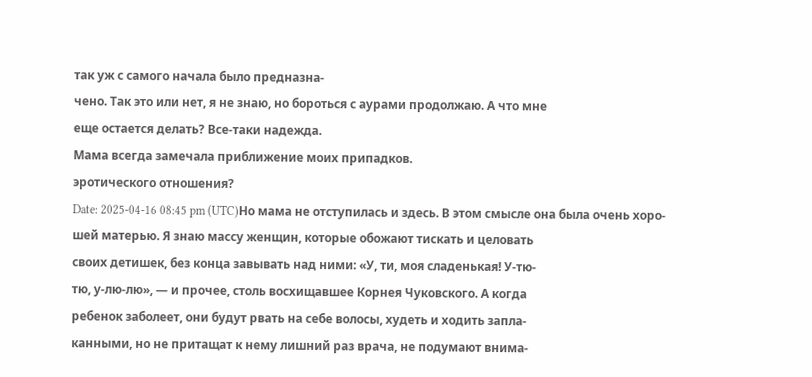так уж с самого начала было предназна-
чено. Так это или нет, я не знаю, но бороться с аурами продолжаю. А что мне
еще остается делать? Все-таки надежда.
Мама всегда замечала приближение моих припадков.
эротического отношения?
Date: 2025-04-16 08:45 pm (UTC)Но мама не отступилась и здесь. В этом смысле она была очень хоро-
шей матерью. Я знаю массу женщин, которые обожают тискать и целовать
своих детишек, без конца завывать над ними: «У, ти, моя сладенькая! У-тю-
тю, у-лю-лю», — и прочее, столь восхищавшее Корнея Чуковского. А когда
ребенок заболеет, они будут рвать на себе волосы, худеть и ходить запла-
канными, но не притащат к нему лишний раз врача, не подумают внима-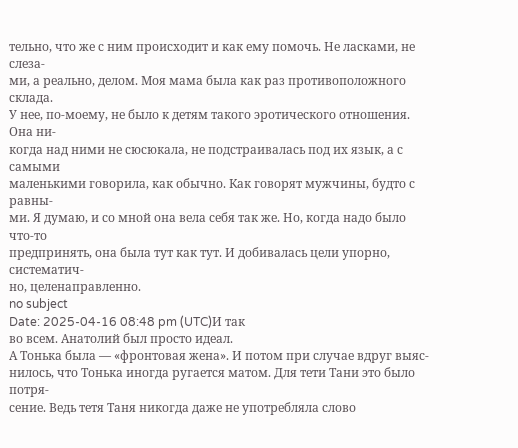тельно, что же с ним происходит и как ему помочь. Не ласками, не слеза-
ми, а реально, делом. Моя мама была как раз противоположного склада.
У нее, по-моему, не было к детям такого эротического отношения. Она ни-
когда над ними не сюсюкала, не подстраивалась под их язык, а с самыми
маленькими говорила, как обычно. Как говорят мужчины, будто с равны-
ми. Я думаю, и со мной она вела себя так же. Но, когда надо было что-то
предпринять, она была тут как тут. И добивалась цели упорно, систематич-
но, целенаправленно.
no subject
Date: 2025-04-16 08:48 pm (UTC)И так
во всем. Анатолий был просто идеал.
А Тонька была — «фронтовая жена». И потом при случае вдруг выяс-
нилось, что Тонька иногда ругается матом. Для тети Тани это было потря-
сение. Ведь тетя Таня никогда даже не употребляла слово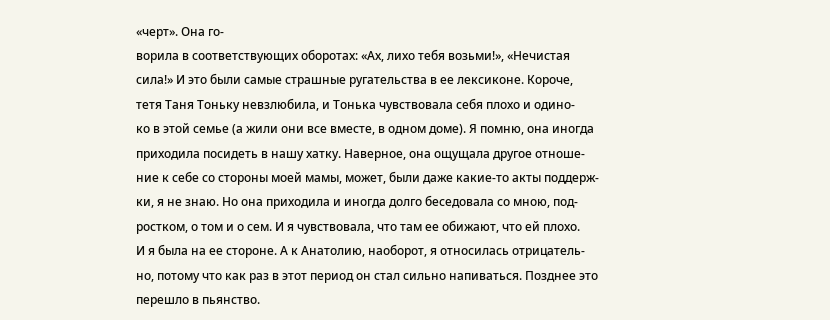«черт». Она го-
ворила в соответствующих оборотах: «Ах, лихо тебя возьми!», «Нечистая
сила!» И это были самые страшные ругательства в ее лексиконе. Короче,
тетя Таня Тоньку невзлюбила, и Тонька чувствовала себя плохо и одино-
ко в этой семье (а жили они все вместе, в одном доме). Я помню, она иногда
приходила посидеть в нашу хатку. Наверное, она ощущала другое отноше-
ние к себе со стороны моей мамы, может, были даже какие-то акты поддерж-
ки, я не знаю. Но она приходила и иногда долго беседовала со мною, под-
ростком, о том и о сем. И я чувствовала, что там ее обижают, что ей плохо.
И я была на ее стороне. А к Анатолию, наоборот, я относилась отрицатель-
но, потому что как раз в этот период он стал сильно напиваться. Позднее это
перешло в пьянство.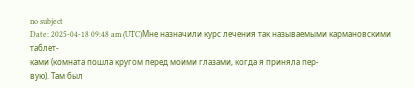no subject
Date: 2025-04-18 09:48 am (UTC)Мне назначили курс лечения так называемыми кармановскими таблет-
ками (комната пошла кругом перед моими глазами, когда я приняла пер-
вую). Там был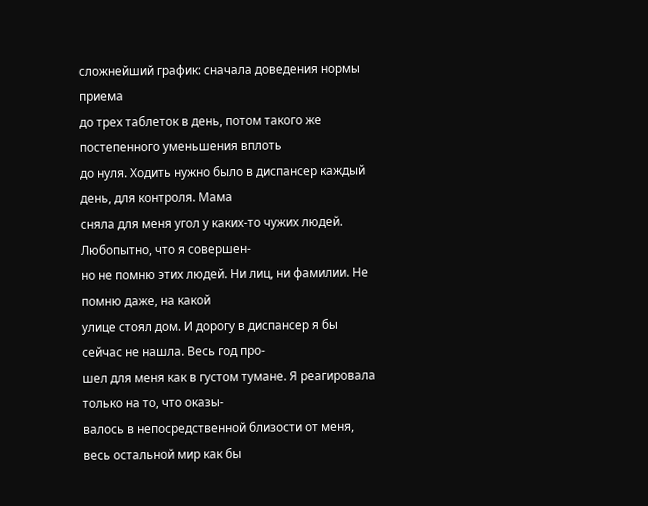сложнейший график: сначала доведения нормы приема
до трех таблеток в день, потом такого же постепенного уменьшения вплоть
до нуля. Ходить нужно было в диспансер каждый день, для контроля. Мама
сняла для меня угол у каких-то чужих людей. Любопытно, что я совершен-
но не помню этих людей. Ни лиц, ни фамилии. Не помню даже, на какой
улице стоял дом. И дорогу в диспансер я бы сейчас не нашла. Весь год про-
шел для меня как в густом тумане. Я реагировала только на то, что оказы-
валось в непосредственной близости от меня, весь остальной мир как бы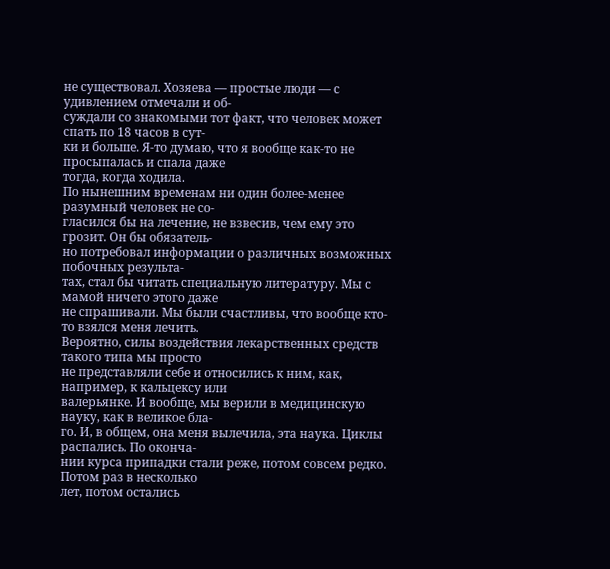не существовал. Хозяева — простые люди — с удивлением отмечали и об-
суждали со знакомыми тот факт, что человек может спать по 18 часов в сут-
ки и больше. Я-то думаю, что я вообще как-то не просыпалась и спала даже
тогда, когда ходила.
По нынешним временам ни один более-менее разумный человек не со-
гласился бы на лечение, не взвесив, чем ему это грозит. Он бы обязатель-
но потребовал информации о различных возможных побочных результа-
тах, стал бы читать специальную литературу. Мы с мамой ничего этого даже
не спрашивали. Мы были счастливы, что вообще кто-то взялся меня лечить.
Вероятно, силы воздействия лекарственных средств такого типа мы просто
не представляли себе и относились к ним, как, например, к кальцексу или
валерьянке. И вообще, мы верили в медицинскую науку, как в великое бла-
го. И, в общем, она меня вылечила, эта наука. Циклы распались. По оконча-
нии курса припадки стали реже, потом совсем редко. Потом раз в несколько
лет, потом остались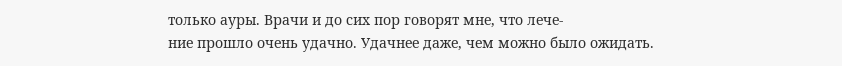только ауры. Врачи и до сих пор говорят мне, что лече-
ние прошло очень удачно. Удачнее даже, чем можно было ожидать.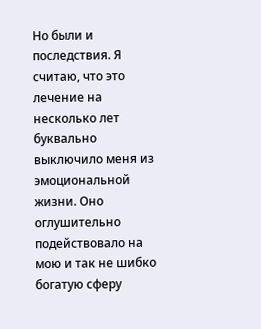Но были и последствия. Я считаю, что это лечение на несколько лет
буквально выключило меня из эмоциональной жизни. Оно оглушительно
подействовало на мою и так не шибко богатую сферу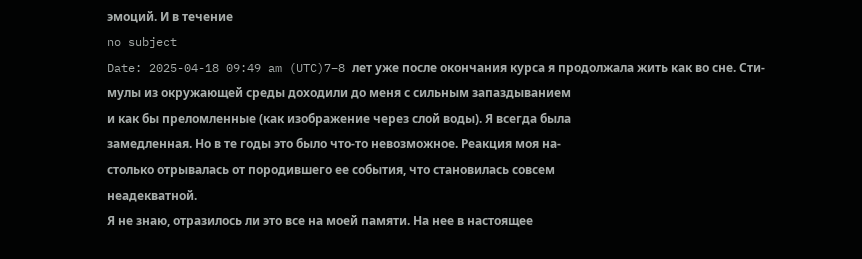эмоций. И в течение
no subject
Date: 2025-04-18 09:49 am (UTC)7–8 лет уже после окончания курса я продолжала жить как во сне. Сти-
мулы из окружающей среды доходили до меня с сильным запаздыванием
и как бы преломленные (как изображение через слой воды). Я всегда была
замедленная. Но в те годы это было что-то невозможное. Реакция моя на-
столько отрывалась от породившего ее события, что становилась совсем
неадекватной.
Я не знаю, отразилось ли это все на моей памяти. На нее в настоящее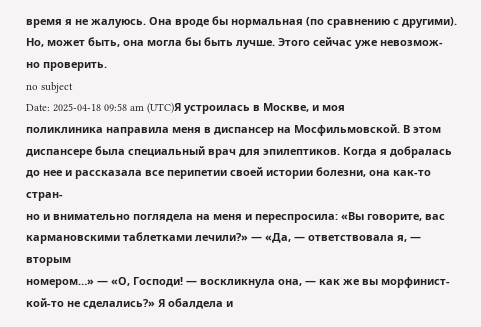время я не жалуюсь. Она вроде бы нормальная (по сравнению с другими).
Но, может быть, она могла бы быть лучше. Этого сейчас уже невозмож-
но проверить.
no subject
Date: 2025-04-18 09:58 am (UTC)Я устроилась в Москве, и моя
поликлиника направила меня в диспансер на Мосфильмовской. В этом
диспансере была специальный врач для эпилептиков. Когда я добралась
до нее и рассказала все перипетии своей истории болезни, она как-то стран-
но и внимательно поглядела на меня и переспросила: «Вы говорите, вас
кармановскими таблетками лечили?» — «Да, — ответствовала я, — вторым
номером…» — «О, Господи! — воскликнула она, — как же вы морфинист-
кой-то не сделались?» Я обалдела и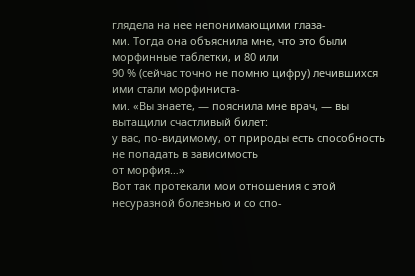глядела на нее непонимающими глаза-
ми. Тогда она объяснила мне, что это были морфинные таблетки, и 80 или
90 % (сейчас точно не помню цифру) лечившихся ими стали морфиниста-
ми. «Вы знаете, — пояснила мне врач, — вы вытащили счастливый билет:
у вас, по-видимому, от природы есть способность не попадать в зависимость
от морфия…»
Вот так протекали мои отношения с этой несуразной болезнью и со спо-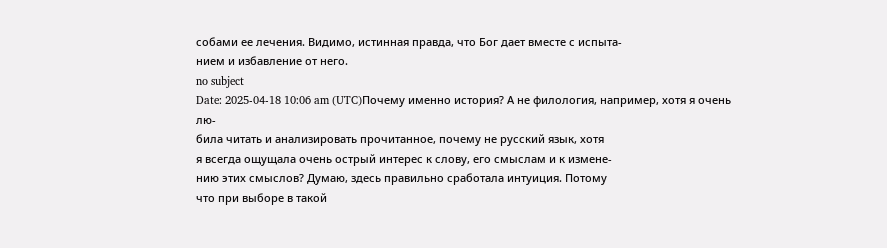собами ее лечения. Видимо, истинная правда, что Бог дает вместе с испыта-
нием и избавление от него.
no subject
Date: 2025-04-18 10:06 am (UTC)Почему именно история? А не филология, например, хотя я очень лю-
била читать и анализировать прочитанное, почему не русский язык, хотя
я всегда ощущала очень острый интерес к слову, его смыслам и к измене-
нию этих смыслов? Думаю, здесь правильно сработала интуиция. Потому
что при выборе в такой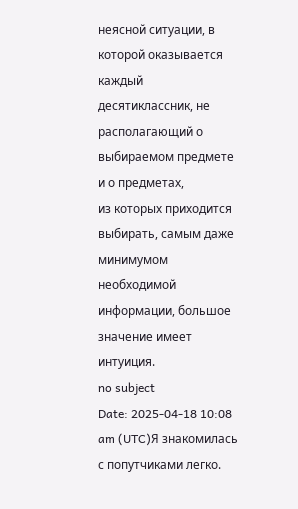неясной ситуации, в которой оказывается каждый
десятиклассник, не располагающий о выбираемом предмете и о предметах,
из которых приходится выбирать, самым даже минимумом необходимой
информации, большое значение имеет интуиция.
no subject
Date: 2025-04-18 10:08 am (UTC)Я знакомилась с попутчиками легко.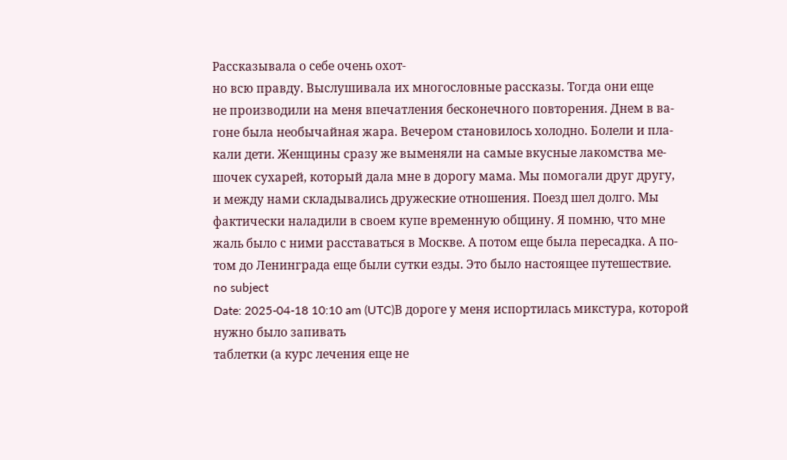Рассказывала о себе очень охот-
но всю правду. Выслушивала их многословные рассказы. Тогда они еще
не производили на меня впечатления бесконечного повторения. Днем в ва-
гоне была необычайная жара. Вечером становилось холодно. Болели и пла-
кали дети. Женщины сразу же выменяли на самые вкусные лакомства ме-
шочек сухарей, который дала мне в дорогу мама. Мы помогали друг другу,
и между нами складывались дружеские отношения. Поезд шел долго. Мы
фактически наладили в своем купе временную общину. Я помню, что мне
жаль было с ними расставаться в Москве. А потом еще была пересадка. А по-
том до Ленинграда еще были сутки езды. Это было настоящее путешествие.
no subject
Date: 2025-04-18 10:10 am (UTC)В дороге у меня испортилась микстура, которой нужно было запивать
таблетки (а курс лечения еще не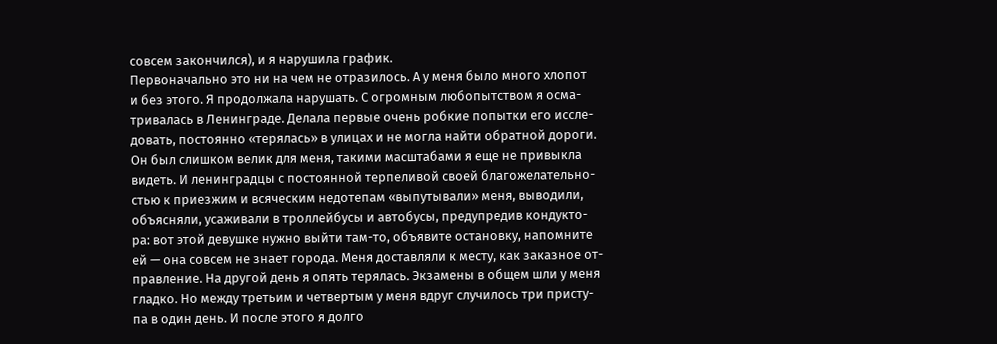совсем закончился), и я нарушила график.
Первоначально это ни на чем не отразилось. А у меня было много хлопот
и без этого. Я продолжала нарушать. С огромным любопытством я осма-
тривалась в Ленинграде. Делала первые очень робкие попытки его иссле-
довать, постоянно «терялась» в улицах и не могла найти обратной дороги.
Он был слишком велик для меня, такими масштабами я еще не привыкла
видеть. И ленинградцы с постоянной терпеливой своей благожелательно-
стью к приезжим и всяческим недотепам «выпутывали» меня, выводили,
объясняли, усаживали в троллейбусы и автобусы, предупредив кондукто-
ра: вот этой девушке нужно выйти там-то, объявите остановку, напомните
ей — она совсем не знает города. Меня доставляли к месту, как заказное от-
правление. На другой день я опять терялась. Экзамены в общем шли у меня
гладко. Но между третьим и четвертым у меня вдруг случилось три присту-
па в один день. И после этого я долго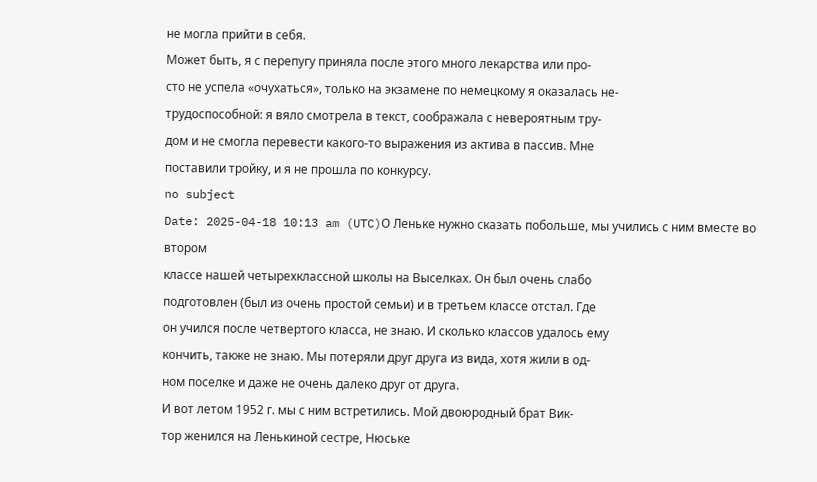не могла прийти в себя.
Может быть, я с перепугу приняла после этого много лекарства или про-
сто не успела «очухаться», только на экзамене по немецкому я оказалась не-
трудоспособной: я вяло смотрела в текст, соображала с невероятным тру-
дом и не смогла перевести какого-то выражения из актива в пассив. Мне
поставили тройку, и я не прошла по конкурсу.
no subject
Date: 2025-04-18 10:13 am (UTC)О Леньке нужно сказать побольше, мы учились с ним вместе во втором
классе нашей четырехклассной школы на Выселках. Он был очень слабо
подготовлен (был из очень простой семьи) и в третьем классе отстал. Где
он учился после четвертого класса, не знаю. И сколько классов удалось ему
кончить, также не знаю. Мы потеряли друг друга из вида, хотя жили в од-
ном поселке и даже не очень далеко друг от друга.
И вот летом 1952 г. мы с ним встретились. Мой двоюродный брат Вик-
тор женился на Ленькиной сестре, Нюське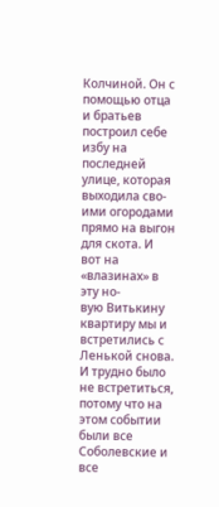Колчиной. Он с помощью отца
и братьев построил себе избу на последней улице, которая выходила сво-
ими огородами прямо на выгон для скота. И вот на «влазинах» в эту но-
вую Витькину квартиру мы и встретились с Ленькой снова. И трудно было
не встретиться, потому что на этом событии были все Соболевские и все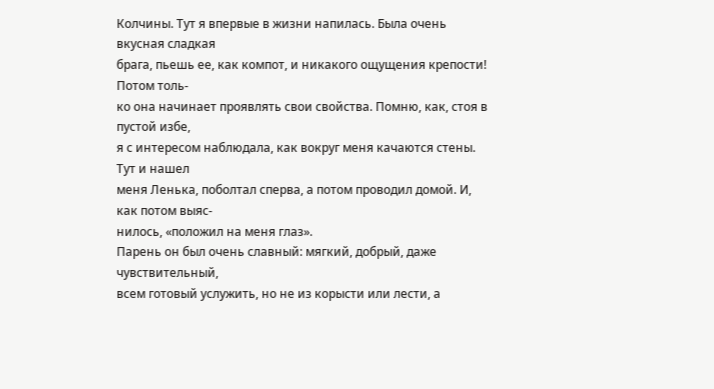Колчины. Тут я впервые в жизни напилась. Была очень вкусная сладкая
брага, пьешь ее, как компот, и никакого ощущения крепости! Потом толь-
ко она начинает проявлять свои свойства. Помню, как, стоя в пустой избе,
я с интересом наблюдала, как вокруг меня качаются стены. Тут и нашел
меня Ленька, поболтал сперва, а потом проводил домой. И, как потом выяс-
нилось, «положил на меня глаз».
Парень он был очень славный: мягкий, добрый, даже чувствительный,
всем готовый услужить, но не из корысти или лести, а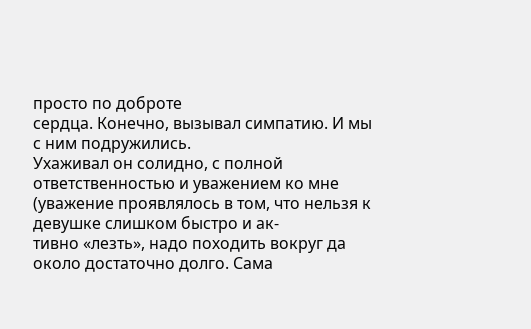просто по доброте
сердца. Конечно, вызывал симпатию. И мы с ним подружились.
Ухаживал он солидно, с полной ответственностью и уважением ко мне
(уважение проявлялось в том, что нельзя к девушке слишком быстро и ак-
тивно «лезть», надо походить вокруг да около достаточно долго. Сама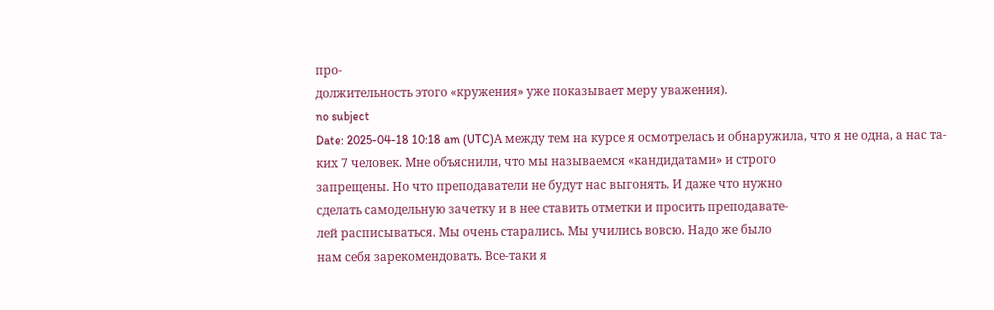про-
должительность этого «кружения» уже показывает меру уважения).
no subject
Date: 2025-04-18 10:18 am (UTC)А между тем на курсе я осмотрелась и обнаружила, что я не одна, а нас та-
ких 7 человек. Мне объяснили, что мы называемся «кандидатами» и строго
запрещены. Но что преподаватели не будут нас выгонять. И даже что нужно
сделать самодельную зачетку и в нее ставить отметки и просить преподавате-
лей расписываться. Мы очень старались. Мы учились вовсю. Надо же было
нам себя зарекомендовать. Все-таки я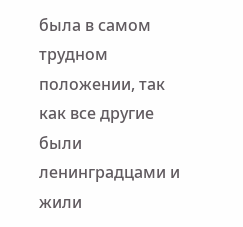была в самом трудном положении, так
как все другие были ленинградцами и жили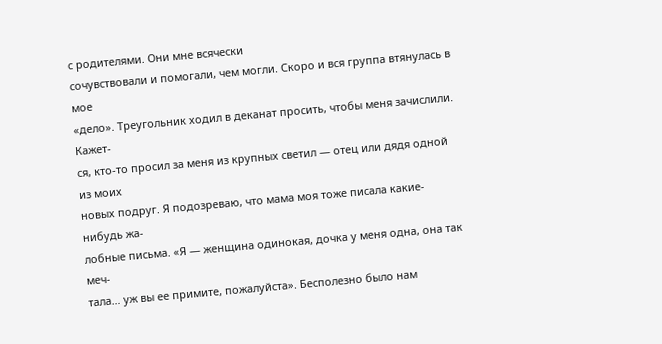с родителями. Они мне всячески
сочувствовали и помогали, чем могли. Скоро и вся группа втянулась в мое
«дело». Треугольник ходил в деканат просить, чтобы меня зачислили. Кажет-
ся, кто-то просил за меня из крупных светил — отец или дядя одной из моих
новых подруг. Я подозреваю, что мама моя тоже писала какие-нибудь жа-
лобные письма. «Я — женщина одинокая, дочка у меня одна, она так меч-
тала… уж вы ее примите, пожалуйста». Бесполезно было нам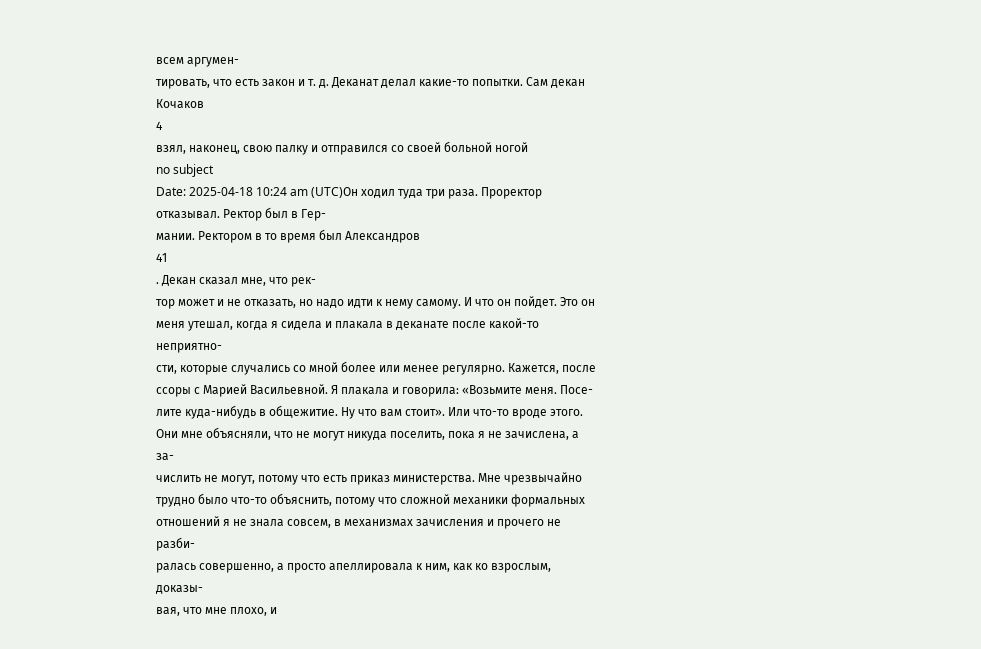всем аргумен-
тировать, что есть закон и т. д. Деканат делал какие-то попытки. Сам декан
Кочаков
4
взял, наконец, свою палку и отправился со своей больной ногой
no subject
Date: 2025-04-18 10:24 am (UTC)Он ходил туда три раза. Проректор отказывал. Ректор был в Гер-
мании. Ректором в то время был Александров
41
. Декан сказал мне, что рек-
тор может и не отказать, но надо идти к нему самому. И что он пойдет. Это он
меня утешал, когда я сидела и плакала в деканате после какой-то неприятно-
сти, которые случались со мной более или менее регулярно. Кажется, после
ссоры с Марией Васильевной. Я плакала и говорила: «Возьмите меня. Посе-
лите куда-нибудь в общежитие. Ну что вам стоит». Или что-то вроде этого.
Они мне объясняли, что не могут никуда поселить, пока я не зачислена, а за-
числить не могут, потому что есть приказ министерства. Мне чрезвычайно
трудно было что-то объяснить, потому что сложной механики формальных
отношений я не знала совсем, в механизмах зачисления и прочего не разби-
ралась совершенно, а просто апеллировала к ним, как ко взрослым, доказы-
вая, что мне плохо, и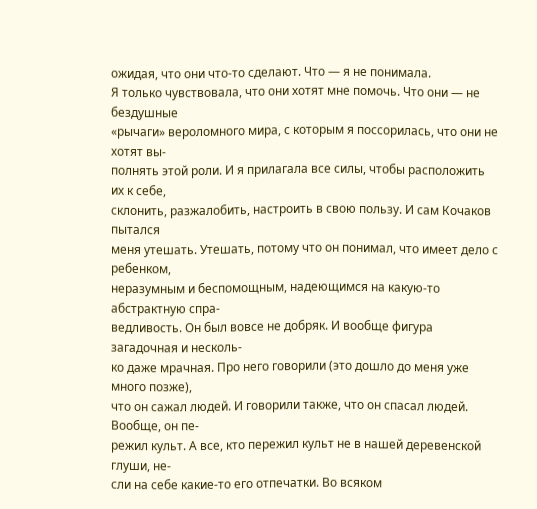ожидая, что они что-то сделают. Что — я не понимала.
Я только чувствовала, что они хотят мне помочь. Что они — не бездушные
«рычаги» вероломного мира, с которым я поссорилась, что они не хотят вы-
полнять этой роли. И я прилагала все силы, чтобы расположить их к себе,
склонить, разжалобить, настроить в свою пользу. И сам Кочаков пытался
меня утешать. Утешать, потому что он понимал, что имеет дело с ребенком,
неразумным и беспомощным, надеющимся на какую-то абстрактную спра-
ведливость. Он был вовсе не добряк. И вообще фигура загадочная и несколь-
ко даже мрачная. Про него говорили (это дошло до меня уже много позже),
что он сажал людей. И говорили также, что он спасал людей. Вообще, он пе-
режил культ. А все, кто пережил культ не в нашей деревенской глуши, не-
сли на себе какие-то его отпечатки. Во всяком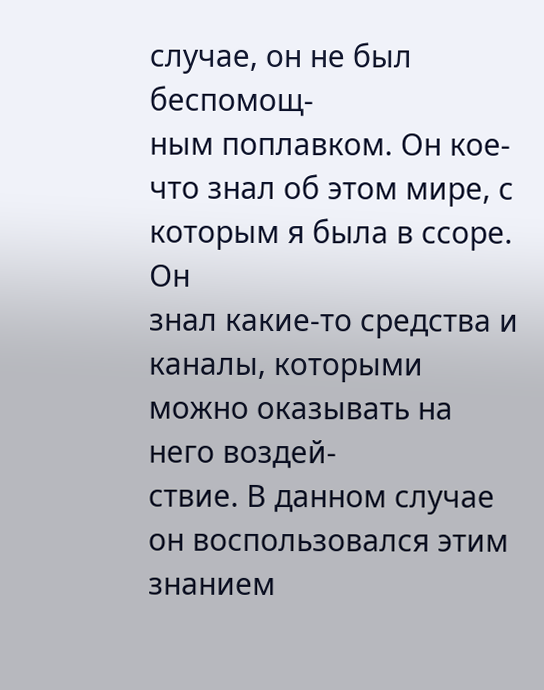случае, он не был беспомощ-
ным поплавком. Он кое-что знал об этом мире, с которым я была в ссоре. Он
знал какие-то средства и каналы, которыми можно оказывать на него воздей-
ствие. В данном случае он воспользовался этим знанием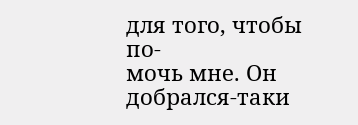для того, чтобы по-
мочь мне. Он добрался-таки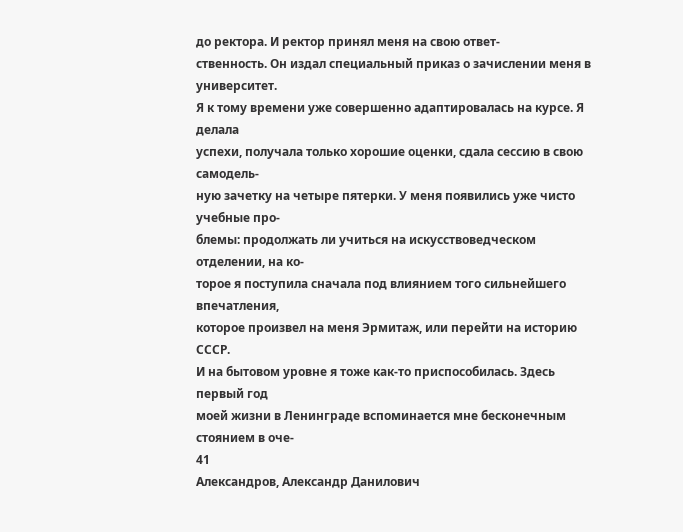до ректора. И ректор принял меня на свою ответ-
ственность. Он издал специальный приказ о зачислении меня в университет.
Я к тому времени уже совершенно адаптировалась на курсе. Я делала
успехи, получала только хорошие оценки, сдала сессию в свою самодель-
ную зачетку на четыре пятерки. У меня появились уже чисто учебные про-
блемы: продолжать ли учиться на искусствоведческом отделении, на ко-
торое я поступила сначала под влиянием того сильнейшего впечатления,
которое произвел на меня Эрмитаж, или перейти на историю СССР.
И на бытовом уровне я тоже как-то приспособилась. Здесь первый год
моей жизни в Ленинграде вспоминается мне бесконечным стоянием в оче-
41
Александров, Александр Данилович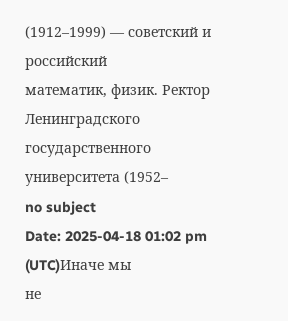(1912–1999) — советский и российский
математик, физик. Ректор Ленинградского государственного университета (1952–
no subject
Date: 2025-04-18 01:02 pm (UTC)Иначе мы
не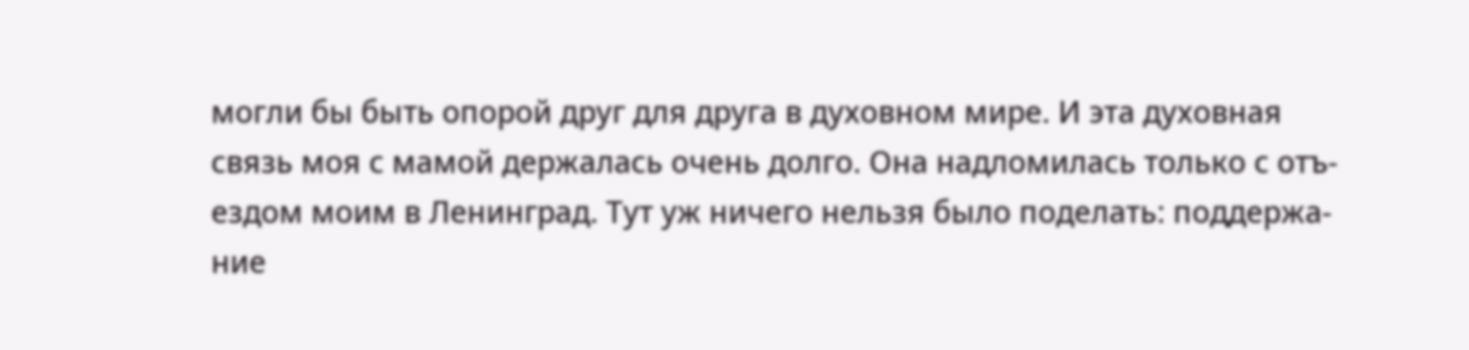могли бы быть опорой друг для друга в духовном мире. И эта духовная
связь моя с мамой держалась очень долго. Она надломилась только с отъ-
ездом моим в Ленинград. Тут уж ничего нельзя было поделать: поддержа-
ние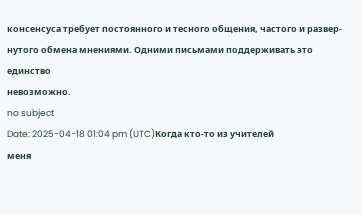консенсуса требует постоянного и тесного общения, частого и развер-
нутого обмена мнениями. Одними письмами поддерживать это единство
невозможно.
no subject
Date: 2025-04-18 01:04 pm (UTC)Когда кто-то из учителей
меня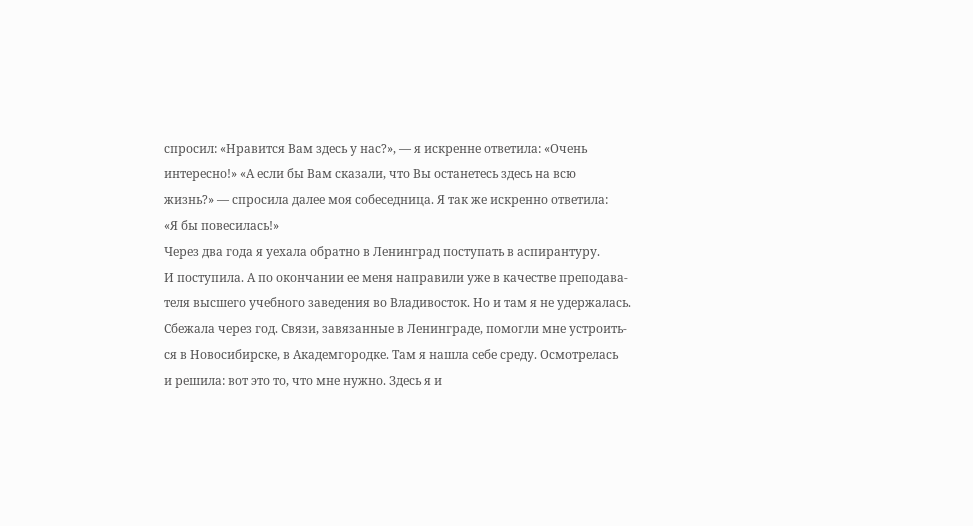спросил: «Нравится Вам здесь у нас?», — я искренне ответила: «Очень
интересно!» «А если бы Вам сказали, что Вы останетесь здесь на всю
жизнь?» — спросила далее моя собеседница. Я так же искренно ответила:
«Я бы повесилась!»
Через два года я уехала обратно в Ленинград поступать в аспирантуру.
И поступила. А по окончании ее меня направили уже в качестве преподава-
теля высшего учебного заведения во Владивосток. Но и там я не удержалась.
Сбежала через год. Связи, завязанные в Ленинграде, помогли мне устроить-
ся в Новосибирске, в Академгородке. Там я нашла себе среду. Осмотрелась
и решила: вот это то, что мне нужно. Здесь я и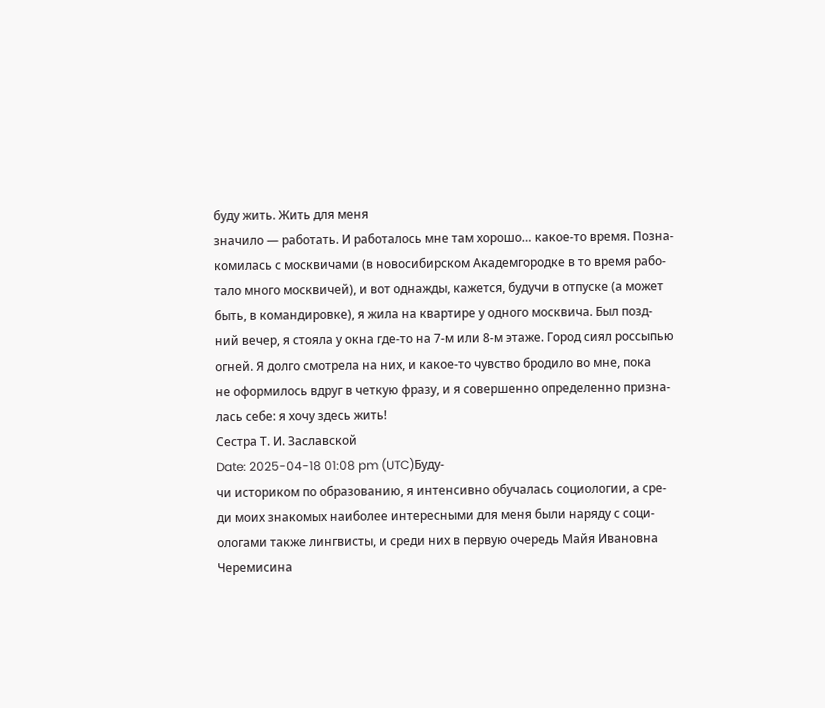буду жить. Жить для меня
значило — работать. И работалось мне там хорошо… какое-то время. Позна-
комилась с москвичами (в новосибирском Академгородке в то время рабо-
тало много москвичей), и вот однажды, кажется, будучи в отпуске (а может
быть, в командировке), я жила на квартире у одного москвича. Был позд-
ний вечер, я стояла у окна где-то на 7-м или 8-м этаже. Город сиял россыпью
огней. Я долго смотрела на них, и какое-то чувство бродило во мне, пока
не оформилось вдруг в четкую фразу, и я совершенно определенно призна-
лась себе: я хочу здесь жить!
Сестра Т. И. Заславской
Date: 2025-04-18 01:08 pm (UTC)Буду-
чи историком по образованию, я интенсивно обучалась социологии, а сре-
ди моих знакомых наиболее интересными для меня были наряду с соци-
ологами также лингвисты, и среди них в первую очередь Майя Ивановна
Черемисина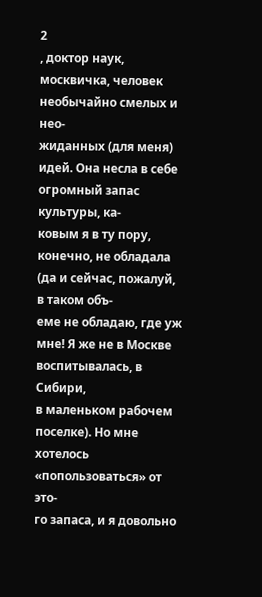2
, доктор наук, москвичка, человек необычайно смелых и нео-
жиданных (для меня) идей. Она несла в себе огромный запас культуры, ка-
ковым я в ту пору, конечно, не обладала (да и сейчас, пожалуй, в таком объ-
еме не обладаю, где уж мне! Я же не в Москве воспитывалась, в Сибири,
в маленьком рабочем поселке). Но мне хотелось «попользоваться» от это-
го запаса, и я довольно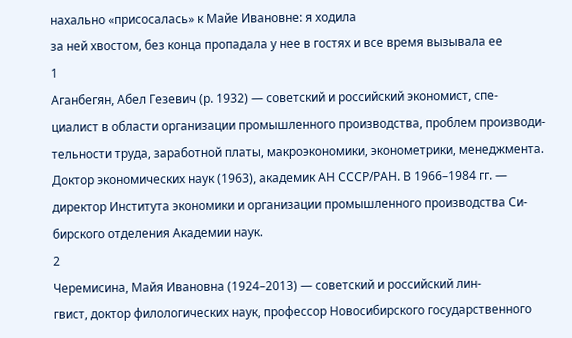нахально «присосалась» к Майе Ивановне: я ходила
за ней хвостом, без конца пропадала у нее в гостях и все время вызывала ее
1
Аганбегян, Абел Гезевич (р. 1932) — советский и российский экономист, спе-
циалист в области организации промышленного производства, проблем производи-
тельности труда, заработной платы, макроэкономики, эконометрики, менеджмента.
Доктор экономических наук (1963), академик АН СССР/РАН. В 1966–1984 гг. —
директор Института экономики и организации промышленного производства Си-
бирского отделения Академии наук.
2
Черемисина, Майя Ивановна (1924–2013) — советский и российский лин-
гвист, доктор филологических наук, профессор Новосибирского государственного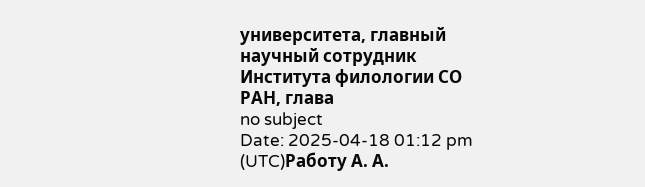университета, главный научный сотрудник Института филологии СО РАН, глава
no subject
Date: 2025-04-18 01:12 pm (UTC)Работу А. А.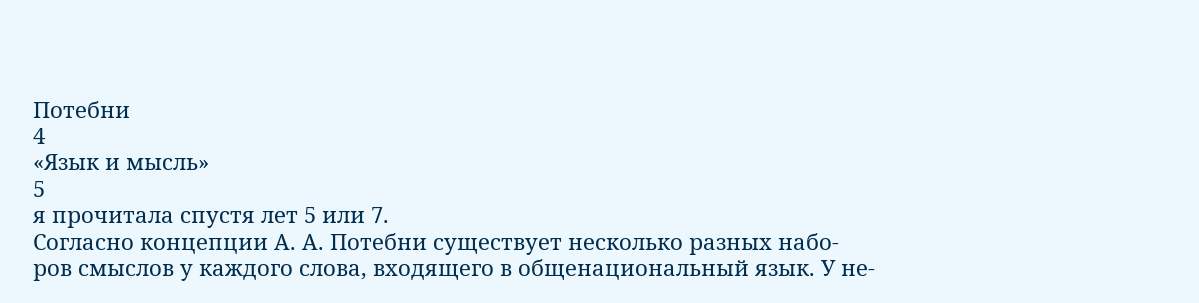Потебни
4
«Язык и мысль»
5
я прочитала спустя лет 5 или 7.
Согласно концепции А. А. Потебни существует несколько разных набо-
ров смыслов у каждого слова, входящего в общенациональный язык. У не-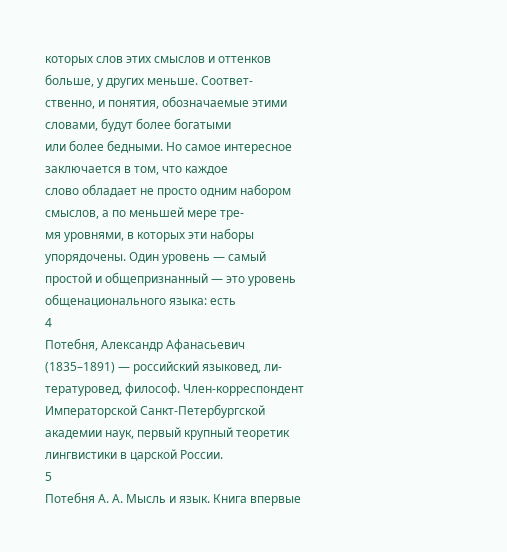которых слов этих смыслов и оттенков больше, у других меньше. Соответ-
ственно, и понятия, обозначаемые этими словами, будут более богатыми
или более бедными. Но самое интересное заключается в том, что каждое
слово обладает не просто одним набором смыслов, а по меньшей мере тре-
мя уровнями, в которых эти наборы упорядочены. Один уровень — самый
простой и общепризнанный — это уровень общенационального языка: есть
4
Потебня, Александр Афанасьевич (1835–1891) — российский языковед, ли-
тературовед, философ. Член-корреспондент Императорской Санкт-Петербургской
академии наук, первый крупный теоретик лингвистики в царской России.
5
Потебня А. А. Мысль и язык. Книга впервые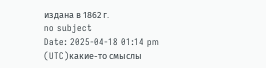издана в 1862 г.
no subject
Date: 2025-04-18 01:14 pm (UTC)какие-то смыслы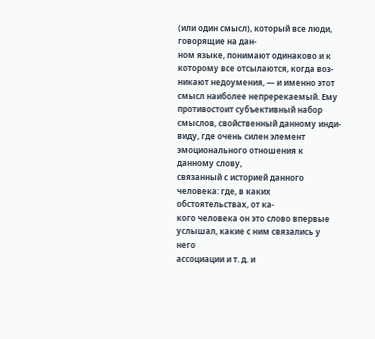(или один смысл), который все люди, говорящие на дан-
ном языке, понимают одинаково и к которому все отсылаются, когда воз-
никают недоумения, — и именно этот смысл наиболее непререкаемый. Ему
противостоит субъективный набор смыслов, свойственный данному инди-
виду, где очень силен элемент эмоционального отношения к данному слову,
связанный с историей данного человека: где, в каких обстоятельствах, от ка-
кого человека он это слово впервые услышал, какие с ним связались у него
ассоциации и т. д. и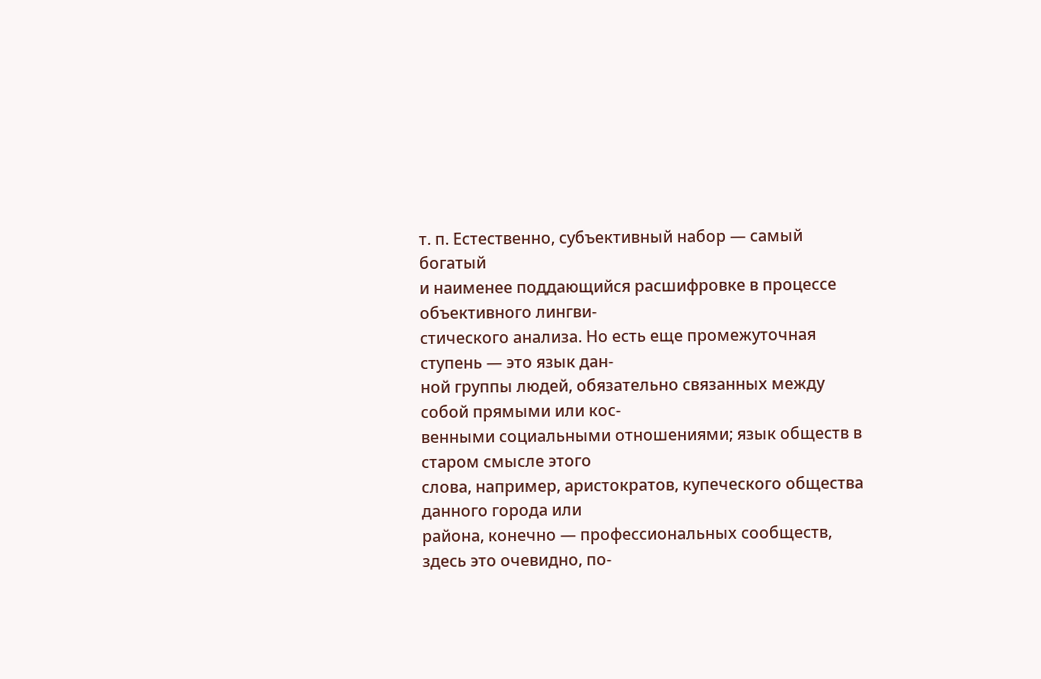т. п. Естественно, субъективный набор — самый богатый
и наименее поддающийся расшифровке в процессе объективного лингви-
стического анализа. Но есть еще промежуточная ступень — это язык дан-
ной группы людей, обязательно связанных между собой прямыми или кос-
венными социальными отношениями; язык обществ в старом смысле этого
слова, например, аристократов, купеческого общества данного города или
района, конечно — профессиональных сообществ, здесь это очевидно, по-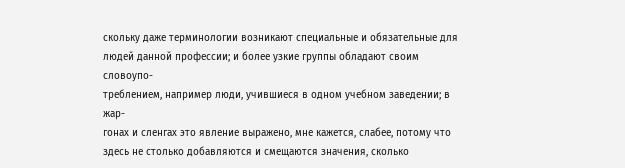скольку даже терминологии возникают специальные и обязательные для
людей данной профессии; и более узкие группы обладают своим словоупо-
треблением, например люди, учившиеся в одном учебном заведении; в жар-
гонах и сленгах это явление выражено, мне кажется, слабее, потому что
здесь не столько добавляются и смещаются значения, сколько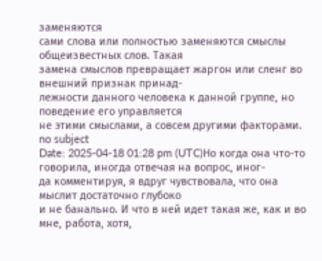заменяются
сами слова или полностью заменяются смыслы общеизвестных слов. Такая
замена смыслов превращает жаргон или сленг во внешний признак принад-
лежности данного человека к данной группе, но поведение его управляется
не этими смыслами, а совсем другими факторами.
no subject
Date: 2025-04-18 01:28 pm (UTC)Но когда она что-то говорила, иногда отвечая на вопрос, иног-
да комментируя, я вдруг чувствовала, что она мыслит достаточно глубоко
и не банально. И что в ней идет такая же, как и во мне, работа, хотя,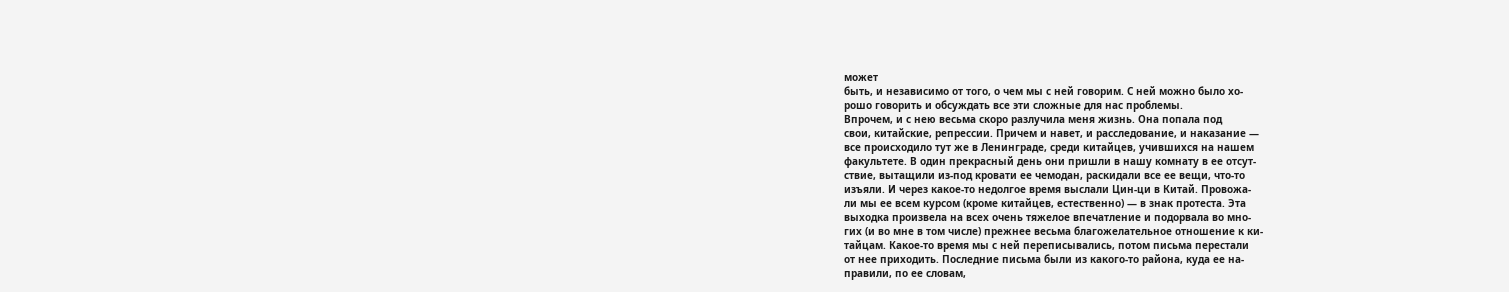может
быть, и независимо от того, о чем мы с ней говорим. С ней можно было хо-
рошо говорить и обсуждать все эти сложные для нас проблемы.
Впрочем, и с нею весьма скоро разлучила меня жизнь. Она попала под
свои, китайские, репрессии. Причем и навет, и расследование, и наказание —
все происходило тут же в Ленинграде, среди китайцев, учившихся на нашем
факультете. В один прекрасный день они пришли в нашу комнату в ее отсут-
ствие, вытащили из-под кровати ее чемодан, раскидали все ее вещи, что-то
изъяли. И через какое-то недолгое время выслали Цин-ци в Китай. Провожа-
ли мы ее всем курсом (кроме китайцев, естественно) — в знак протеста. Эта
выходка произвела на всех очень тяжелое впечатление и подорвала во мно-
гих (и во мне в том числе) прежнее весьма благожелательное отношение к ки-
тайцам. Какое-то время мы с ней переписывались, потом письма перестали
от нее приходить. Последние письма были из какого-то района, куда ее на-
правили, по ее словам,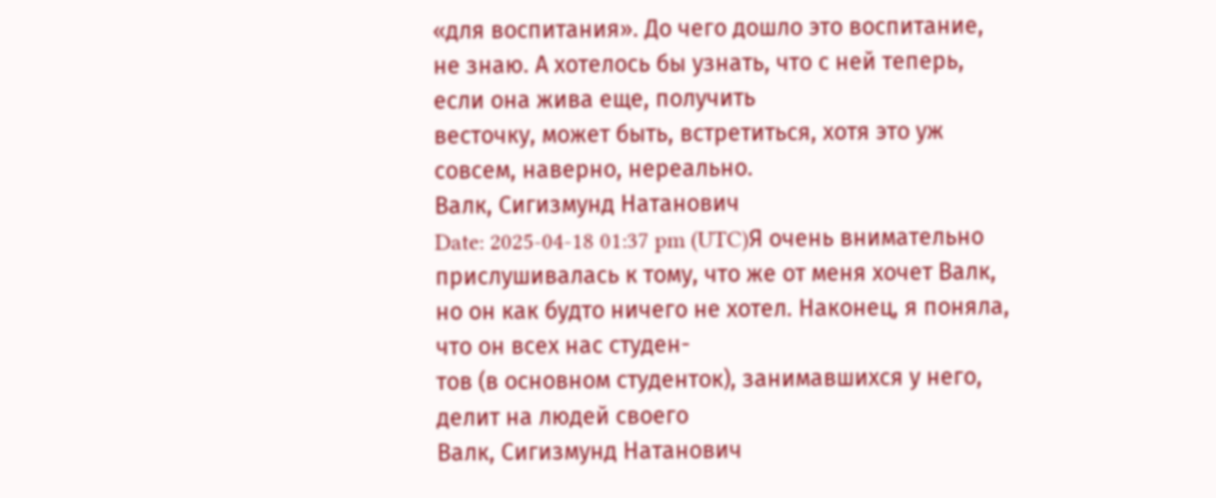«для воспитания». До чего дошло это воспитание,
не знаю. А хотелось бы узнать, что с ней теперь, если она жива еще, получить
весточку, может быть, встретиться, хотя это уж совсем, наверно, нереально.
Валк, Сигизмунд Натанович
Date: 2025-04-18 01:37 pm (UTC)Я очень внимательно прислушивалась к тому, что же от меня хочет Валк,
но он как будто ничего не хотел. Наконец, я поняла, что он всех нас студен-
тов (в основном студенток), занимавшихся у него, делит на людей своего
Валк, Сигизмунд Натанович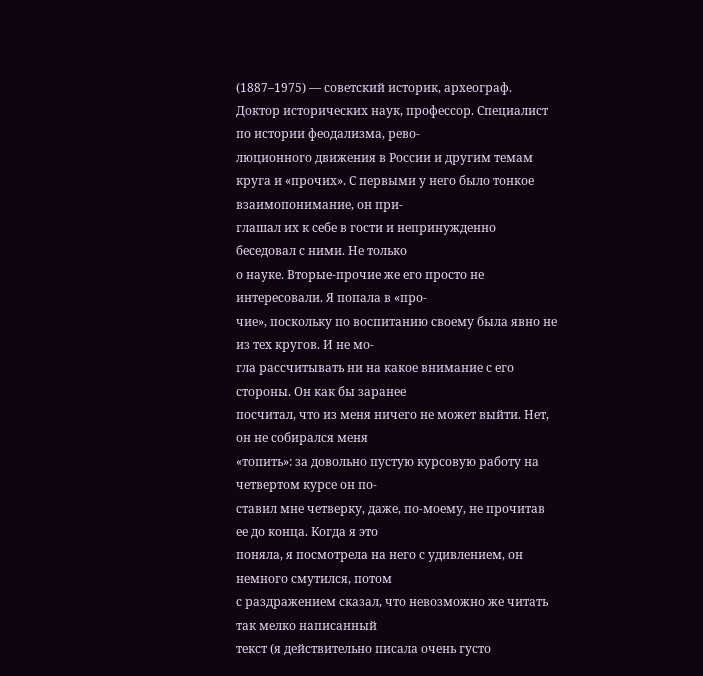(1887–1975) — советский историк, археограф.
Доктор исторических наук, профессор. Специалист по истории феодализма, рево-
люционного движения в России и другим темам
круга и «прочих». С первыми у него было тонкое взаимопонимание, он при-
глашал их к себе в гости и непринужденно беседовал с ними. Не только
о науке. Вторые-прочие же его просто не интересовали. Я попала в «про-
чие», поскольку по воспитанию своему была явно не из тех кругов. И не мо-
гла рассчитывать ни на какое внимание с его стороны. Он как бы заранее
посчитал, что из меня ничего не может выйти. Нет, он не собирался меня
«топить»: за довольно пустую курсовую работу на четвертом курсе он по-
ставил мне четверку, даже, по-моему, не прочитав ее до конца. Когда я это
поняла, я посмотрела на него с удивлением, он немного смутился, потом
с раздражением сказал, что невозможно же читать так мелко написанный
текст (я действительно писала очень густо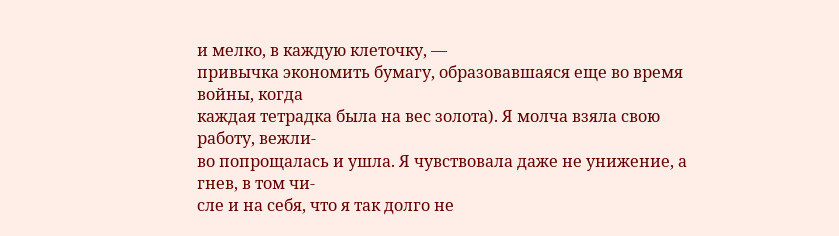и мелко, в каждую клеточку, —
привычка экономить бумагу, образовавшаяся еще во время войны, когда
каждая тетрадка была на вес золота). Я молча взяла свою работу, вежли-
во попрощалась и ушла. Я чувствовала даже не унижение, а гнев, в том чи-
сле и на себя, что я так долго не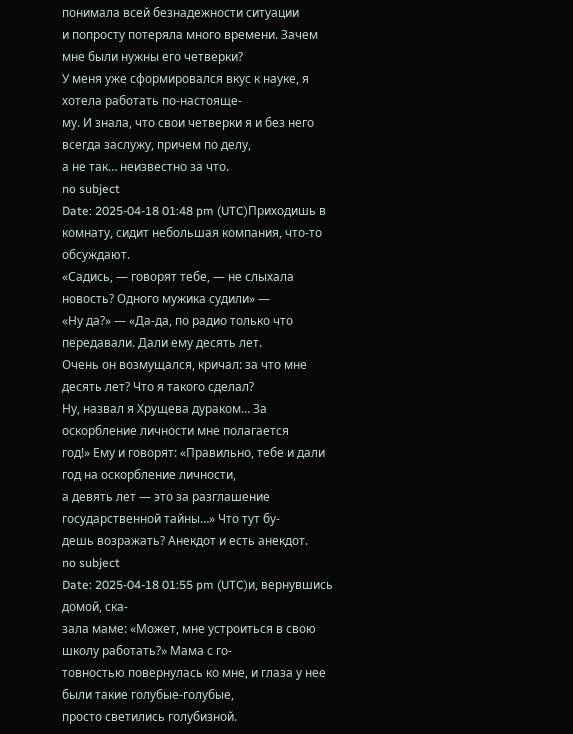понимала всей безнадежности ситуации
и попросту потеряла много времени. Зачем мне были нужны его четверки?
У меня уже сформировался вкус к науке, я хотела работать по-настояще-
му. И знала, что свои четверки я и без него всегда заслужу, причем по делу,
а не так… неизвестно за что.
no subject
Date: 2025-04-18 01:48 pm (UTC)Приходишь в комнату, сидит небольшая компания, что-то обсуждают.
«Садись, — говорят тебе, — не слыхала новость? Одного мужика судили» —
«Ну да?» — «Да-да, по радио только что передавали. Дали ему десять лет.
Очень он возмущался, кричал: за что мне десять лет? Что я такого сделал?
Ну, назвал я Хрущева дураком… За оскорбление личности мне полагается
год!» Ему и говорят: «Правильно, тебе и дали год на оскорбление личности,
а девять лет — это за разглашение государственной тайны…» Что тут бу-
дешь возражать? Анекдот и есть анекдот.
no subject
Date: 2025-04-18 01:55 pm (UTC)и, вернувшись домой, ска-
зала маме: «Может, мне устроиться в свою школу работать?» Мама с го-
товностью повернулась ко мне, и глаза у нее были такие голубые-голубые,
просто светились голубизной.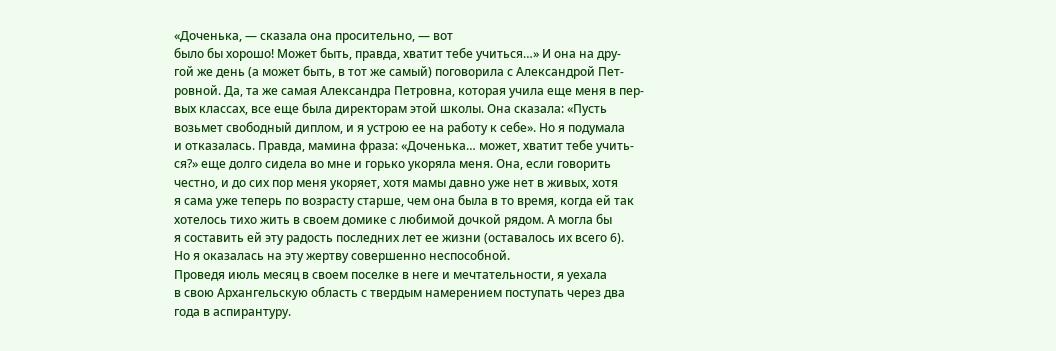«Доченька, — сказала она просительно, — вот
было бы хорошо! Может быть, правда, хватит тебе учиться…» И она на дру-
гой же день (а может быть, в тот же самый) поговорила с Александрой Пет-
ровной. Да, та же самая Александра Петровна, которая учила еще меня в пер-
вых классах, все еще была директорам этой школы. Она сказала: «Пусть
возьмет свободный диплом, и я устрою ее на работу к себе». Но я подумала
и отказалась. Правда, мамина фраза: «Доченька… может, хватит тебе учить-
ся?» еще долго сидела во мне и горько укоряла меня. Она, если говорить
честно, и до сих пор меня укоряет, хотя мамы давно уже нет в живых, хотя
я сама уже теперь по возрасту старше, чем она была в то время, когда ей так
хотелось тихо жить в своем домике с любимой дочкой рядом. А могла бы
я составить ей эту радость последних лет ее жизни (оставалось их всего 6).
Но я оказалась на эту жертву совершенно неспособной.
Проведя июль месяц в своем поселке в неге и мечтательности, я уехала
в свою Архангельскую область с твердым намерением поступать через два
года в аспирантуру.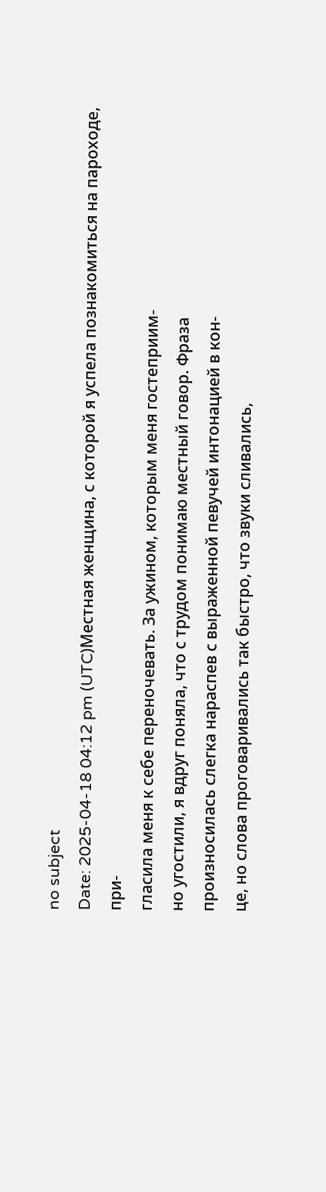no subject
Date: 2025-04-18 04:12 pm (UTC)Местная женщина, с которой я успела познакомиться на пароходе, при-
гласила меня к себе переночевать. За ужином, которым меня гостеприим-
но угостили, я вдруг поняла, что с трудом понимаю местный говор. Фраза
произносилась слегка нараспев с выраженной певучей интонацией в кон-
це, но слова проговаривались так быстро, что звуки сливались,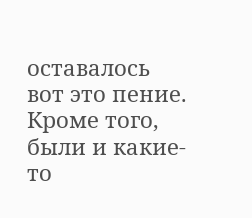оставалось
вот это пение. Кроме того, были и какие-то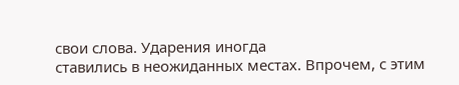свои слова. Ударения иногда
ставились в неожиданных местах. Впрочем, с этим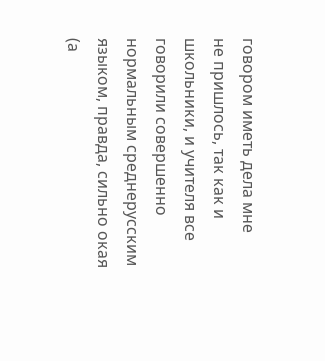говором иметь дела мне
не пришлось, так как и школьники, и учителя все говорили совершенно
нормальным среднерусским языком, правда, сильно окая (а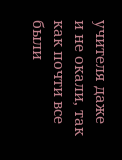учителя даже
и не окали, так как почти все были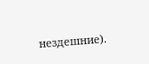нездешние).